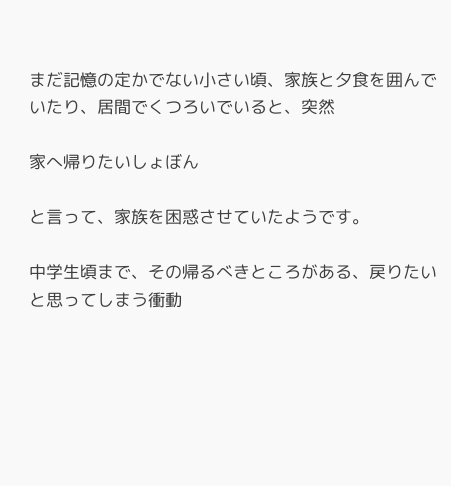まだ記憶の定かでない小さい頃、家族と夕食を囲んでいたり、居間でくつろいでいると、突然

家へ帰りたいしょぼん

と言って、家族を困惑させていたようです。

中学生頃まで、その帰るべきところがある、戻りたいと思ってしまう衝動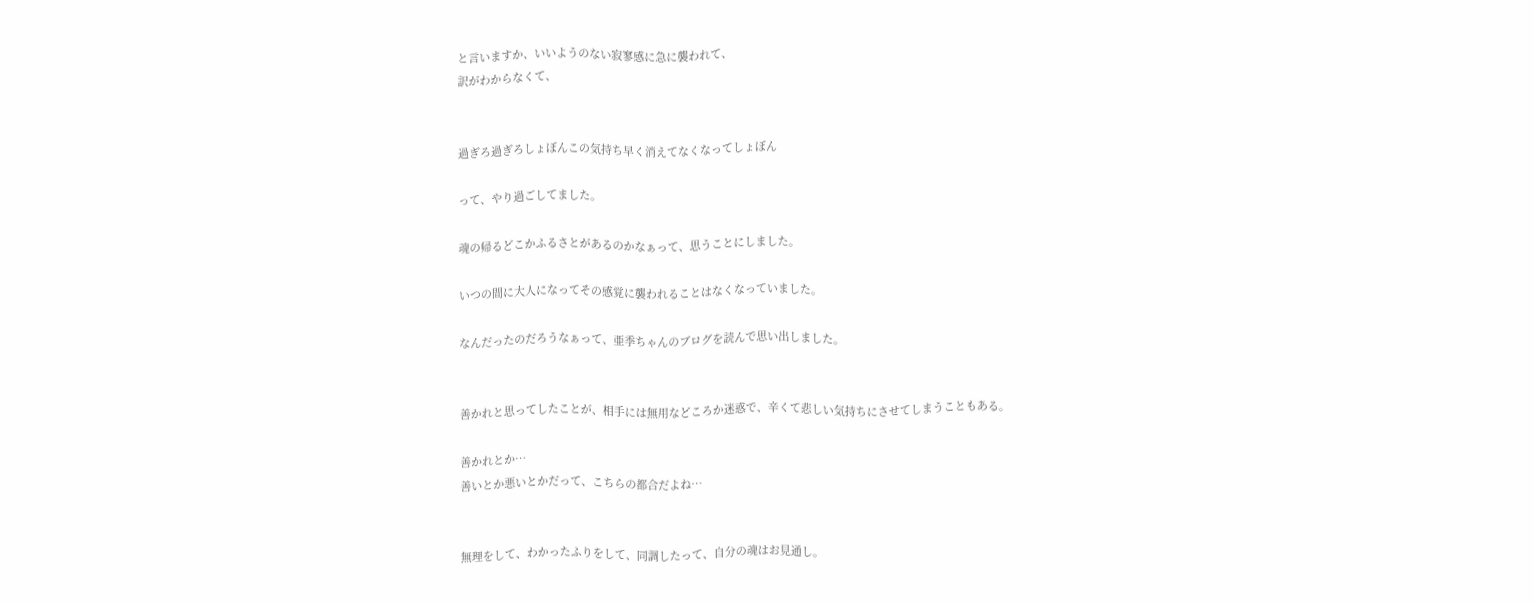と言いますか、いいようのない寂寥感に急に襲われて、
訳がわからなくて、


過ぎろ過ぎろしょぼんこの気持ち早く消えてなくなってしょぼん

って、やり過ごしてました。

魂の帰るどこかふるさとがあるのかなぁって、思うことにしました。

いつの間に大人になってその感覚に襲われることはなくなっていました。

なんだったのだろうなぁって、亜季ちゃんのブログを読んで思い出しました。


善かれと思ってしたことが、相手には無用などころか迷惑で、辛くて悲しい気持ちにさせてしまうこともある。

善かれとか…
善いとか悪いとかだって、こちらの都合だよね…


無理をして、わかったふりをして、同調したって、自分の魂はお見通し。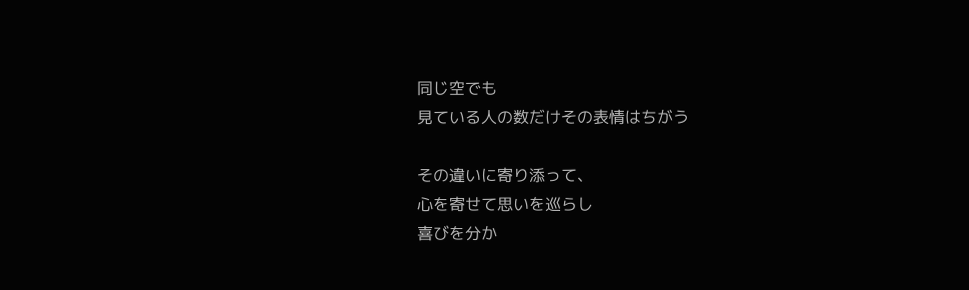同じ空でも
見ている人の数だけその表情はちがう

その違いに寄り添って、
心を寄せて思いを巡らし
喜びを分か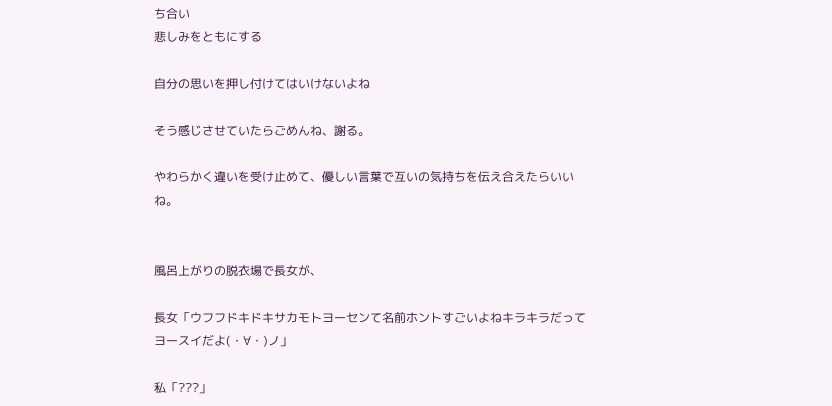ち合い
悲しみをともにする

自分の思いを押し付けてはいけないよね

そう感じさせていたらごめんね、謝る。

やわらかく違いを受け止めて、優しい言葉で互いの気持ちを伝え合えたらいいね。


風呂上がりの脱衣場で長女が、

長女「ウフフドキドキサカモトヨーセンて名前ホントすごいよねキラキラだってヨースイだよ(・∀・)ノ」

私「???」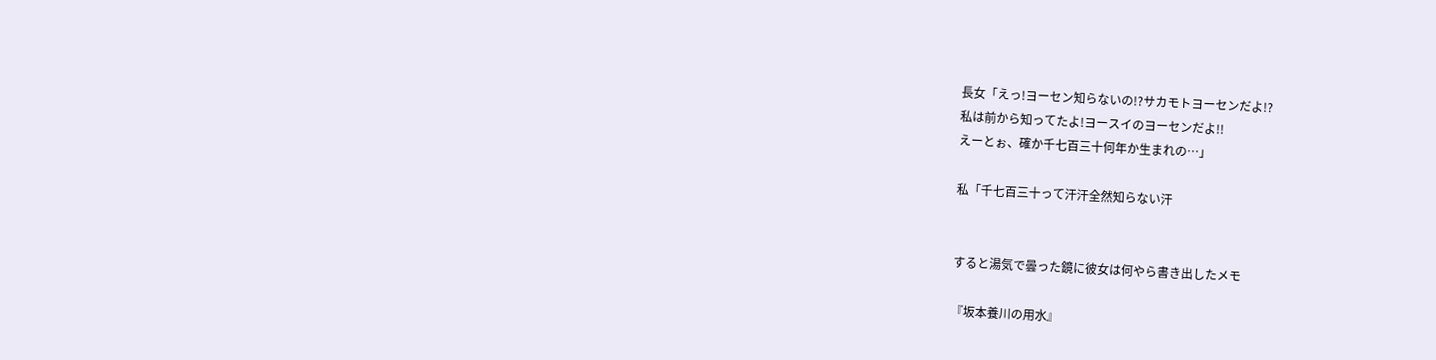長女「えっ!ヨーセン知らないの!?サカモトヨーセンだよ!?
私は前から知ってたよ!ヨースイのヨーセンだよ!!
えーとぉ、確か千七百三十何年か生まれの…」

私「千七百三十って汗汗全然知らない汗


すると湯気で曇った鏡に彼女は何やら書き出したメモ

『坂本養川の用水』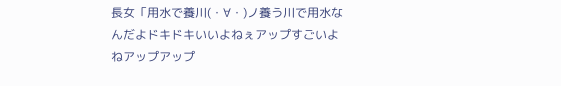長女「用水で養川(・∀・)ノ養う川で用水なんだよドキドキいいよねぇアップすごいよねアップアップ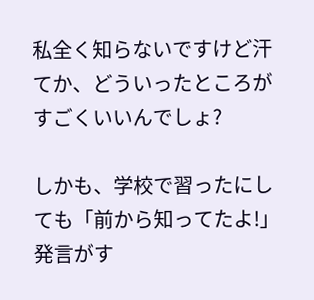私全く知らないですけど汗
てか、どういったところがすごくいいんでしょ?

しかも、学校で習ったにしても「前から知ってたよ!」発言がす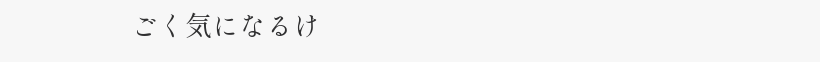ごく気になるけ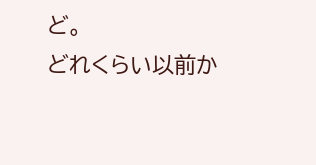ど。
どれくらい以前か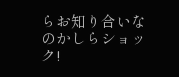らお知り合いなのかしらショック!